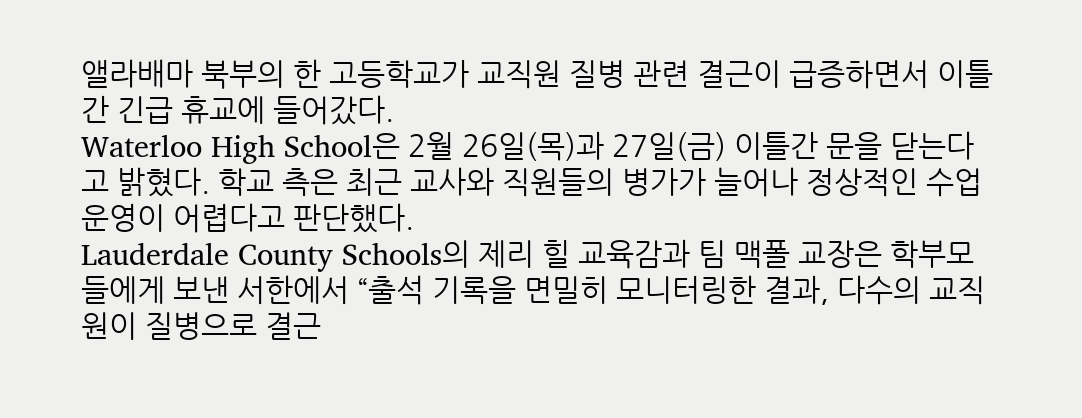앨라배마 북부의 한 고등학교가 교직원 질병 관련 결근이 급증하면서 이틀간 긴급 휴교에 들어갔다.
Waterloo High School은 2월 26일(목)과 27일(금) 이틀간 문을 닫는다고 밝혔다. 학교 측은 최근 교사와 직원들의 병가가 늘어나 정상적인 수업 운영이 어렵다고 판단했다.
Lauderdale County Schools의 제리 힐 교육감과 팀 맥폴 교장은 학부모들에게 보낸 서한에서 “출석 기록을 면밀히 모니터링한 결과, 다수의 교직원이 질병으로 결근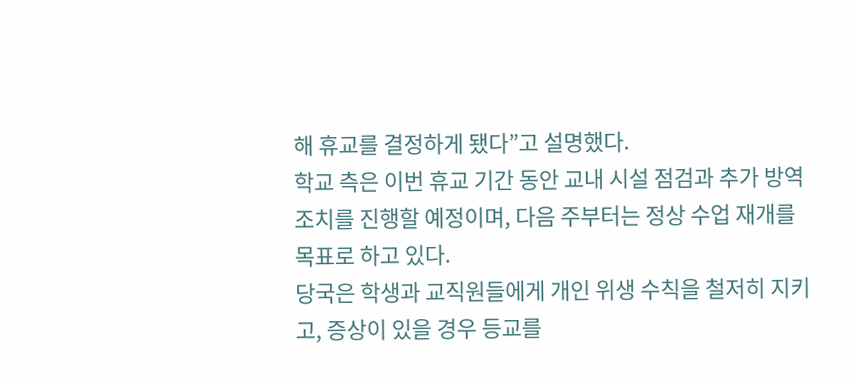해 휴교를 결정하게 됐다”고 설명했다.
학교 측은 이번 휴교 기간 동안 교내 시설 점검과 추가 방역 조치를 진행할 예정이며, 다음 주부터는 정상 수업 재개를 목표로 하고 있다.
당국은 학생과 교직원들에게 개인 위생 수칙을 철저히 지키고, 증상이 있을 경우 등교를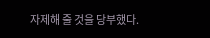자제해 줄 것을 당부했다.